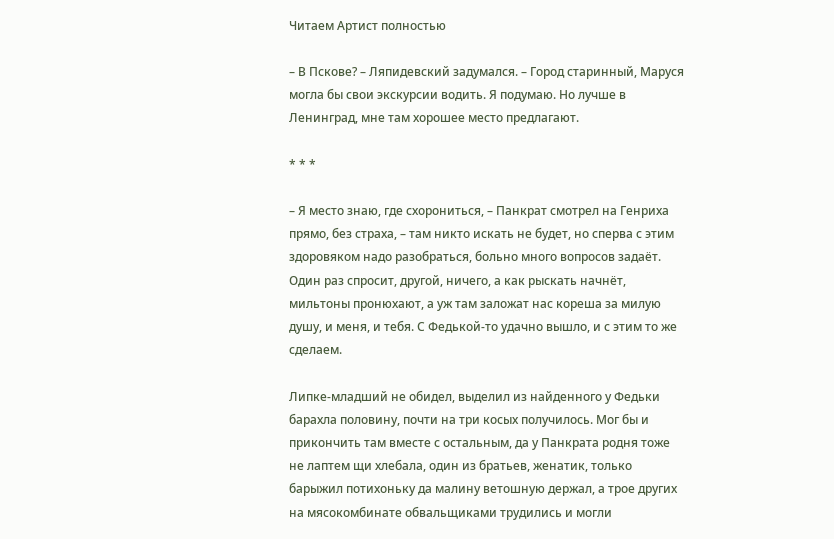Читаем Артист полностью

– В Пскове? – Ляпидевский задумался. – Город старинный, Маруся могла бы свои экскурсии водить. Я подумаю. Но лучше в Ленинград, мне там хорошее место предлагают.

* * *

– Я место знаю, где схорониться, – Панкрат смотрел на Генриха прямо, без страха, – там никто искать не будет, но сперва с этим здоровяком надо разобраться, больно много вопросов задаёт. Один раз спросит, другой, ничего, а как рыскать начнёт, мильтоны пронюхают, а уж там заложат нас кореша за милую душу, и меня, и тебя. С Федькой-то удачно вышло, и с этим то же сделаем.

Липке-младший не обидел, выделил из найденного у Федьки барахла половину, почти на три косых получилось. Мог бы и прикончить там вместе с остальным, да у Панкрата родня тоже не лаптем щи хлебала, один из братьев, женатик, только барыжил потихоньку да малину ветошную держал, а трое других на мясокомбинате обвальщиками трудились и могли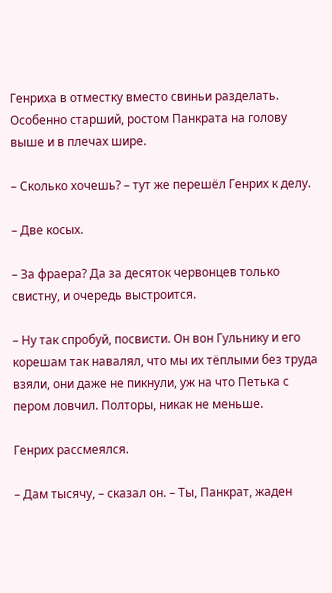Генриха в отместку вместо свиньи разделать. Особенно старший, ростом Панкрата на голову выше и в плечах шире.

– Сколько хочешь? – тут же перешёл Генрих к делу.

– Две косых.

– За фраера? Да за десяток червонцев только свистну, и очередь выстроится.

– Ну так спробуй, посвисти. Он вон Гульнику и его корешам так навалял, что мы их тёплыми без труда взяли, они даже не пикнули, уж на что Петька с пером ловчил. Полторы, никак не меньше.

Генрих рассмеялся.

– Дам тысячу, – сказал он. – Ты, Панкрат, жаден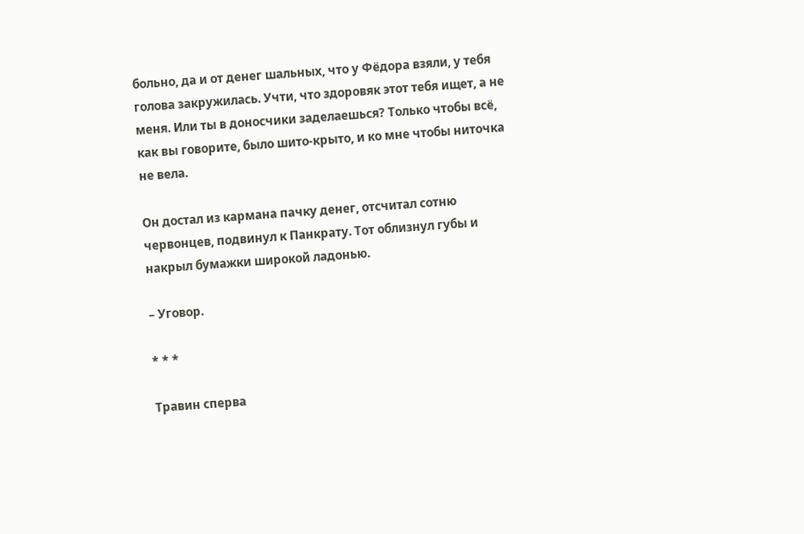больно, да и от денег шальных, что у Фёдора взяли, у тебя голова закружилась. Учти, что здоровяк этот тебя ищет, а не меня. Или ты в доносчики заделаешься? Только чтобы всё, как вы говорите, было шито-крыто, и ко мне чтобы ниточка не вела.

Он достал из кармана пачку денег, отсчитал сотню червонцев, подвинул к Панкрату. Тот облизнул губы и накрыл бумажки широкой ладонью.

– Уговор.

* * *

Травин сперва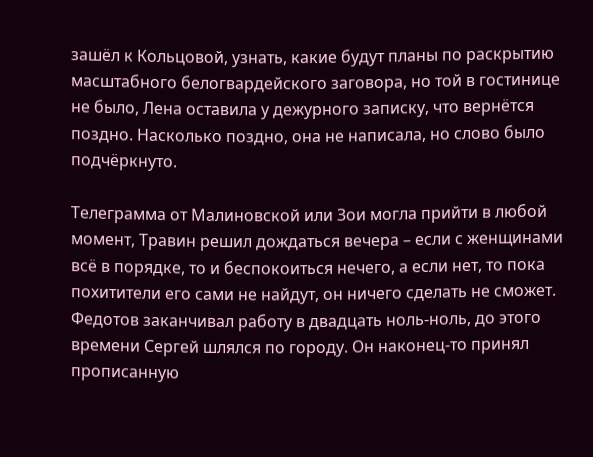зашёл к Кольцовой, узнать, какие будут планы по раскрытию масштабного белогвардейского заговора, но той в гостинице не было, Лена оставила у дежурного записку, что вернётся поздно. Насколько поздно, она не написала, но слово было подчёркнуто.

Телеграмма от Малиновской или Зои могла прийти в любой момент, Травин решил дождаться вечера – если с женщинами всё в порядке, то и беспокоиться нечего, а если нет, то пока похитители его сами не найдут, он ничего сделать не сможет. Федотов заканчивал работу в двадцать ноль-ноль, до этого времени Сергей шлялся по городу. Он наконец-то принял прописанную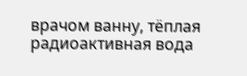врачом ванну, тёплая радиоактивная вода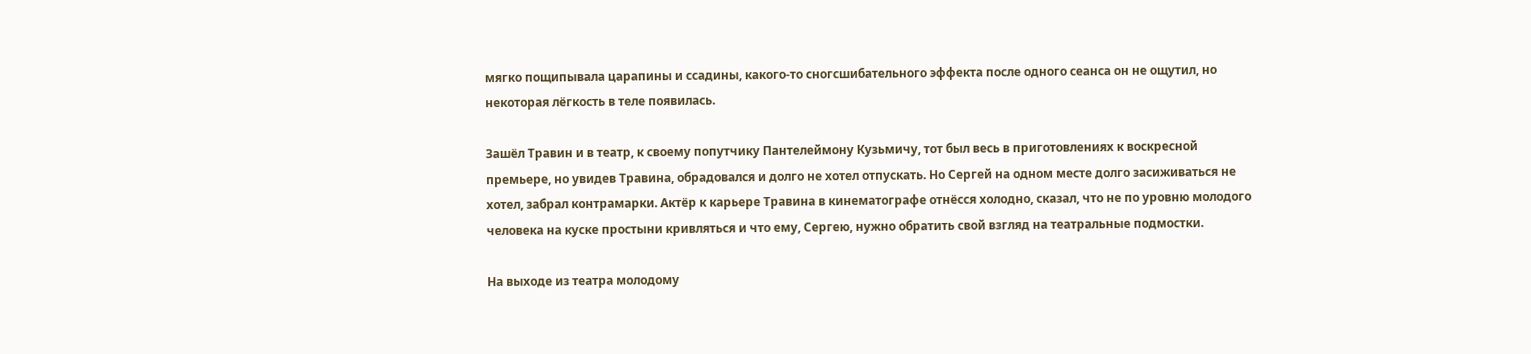мягко пощипывала царапины и ссадины, какого-то сногсшибательного эффекта после одного сеанса он не ощутил, но некоторая лёгкость в теле появилась.

Зашёл Травин и в театр, к своему попутчику Пантелеймону Кузьмичу, тот был весь в приготовлениях к воскресной премьере, но увидев Травина, обрадовался и долго не хотел отпускать. Но Сергей на одном месте долго засиживаться не хотел, забрал контрамарки. Актёр к карьере Травина в кинематографе отнёсся холодно, сказал, что не по уровню молодого человека на куске простыни кривляться и что ему, Сергею, нужно обратить свой взгляд на театральные подмостки.

На выходе из театра молодому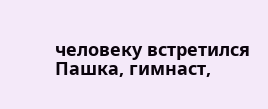человеку встретился Пашка, гимнаст,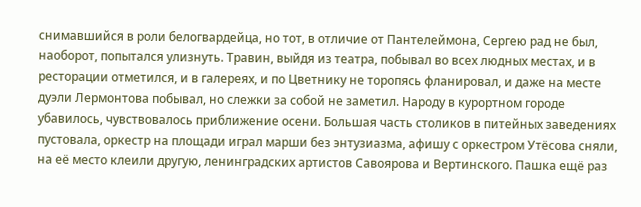снимавшийся в роли белогвардейца, но тот, в отличие от Пантелеймона, Сергею рад не был, наоборот, попытался улизнуть. Травин, выйдя из театра, побывал во всех людных местах, и в ресторации отметился, и в галереях, и по Цветнику не торопясь фланировал, и даже на месте дуэли Лермонтова побывал, но слежки за собой не заметил. Народу в курортном городе убавилось, чувствовалось приближение осени. Большая часть столиков в питейных заведениях пустовала, оркестр на площади играл марши без энтузиазма, афишу с оркестром Утёсова сняли, на её место клеили другую, ленинградских артистов Савоярова и Вертинского. Пашка ещё раз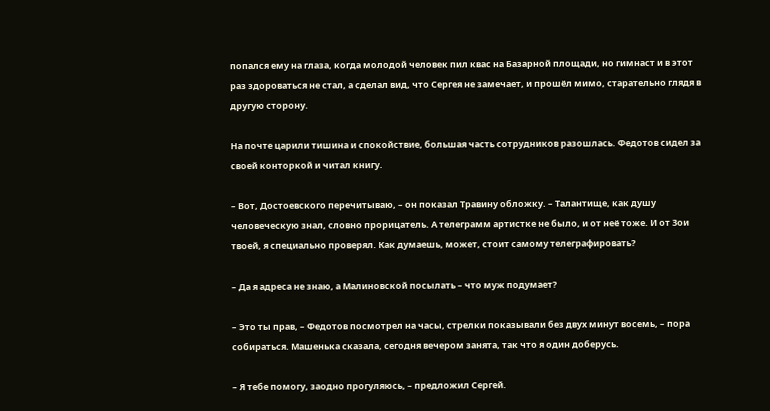попался ему на глаза, когда молодой человек пил квас на Базарной площади, но гимнаст и в этот раз здороваться не стал, а сделал вид, что Сергея не замечает, и прошёл мимо, старательно глядя в другую сторону.

На почте царили тишина и спокойствие, большая часть сотрудников разошлась. Федотов сидел за своей конторкой и читал книгу.

– Вот, Достоевского перечитываю, – он показал Травину обложку. – Талантище, как душу человеческую знал, словно прорицатель. А телеграмм артистке не было, и от неё тоже. И от Зои твоей, я специально проверял. Как думаешь, может, стоит самому телеграфировать?

– Да я адреса не знаю, а Малиновской посылать – что муж подумает?

– Это ты прав, – Федотов посмотрел на часы, стрелки показывали без двух минут восемь, – пора собираться. Машенька сказала, сегодня вечером занята, так что я один доберусь.

– Я тебе помогу, заодно прогуляюсь, – предложил Сергей.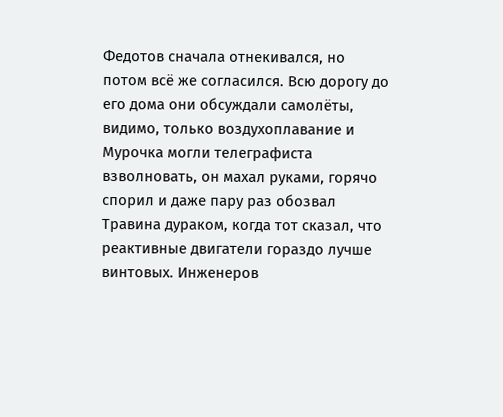Федотов сначала отнекивался, но потом всё же согласился. Всю дорогу до его дома они обсуждали самолёты, видимо, только воздухоплавание и Мурочка могли телеграфиста взволновать, он махал руками, горячо спорил и даже пару раз обозвал Травина дураком, когда тот сказал, что реактивные двигатели гораздо лучше винтовых. Инженеров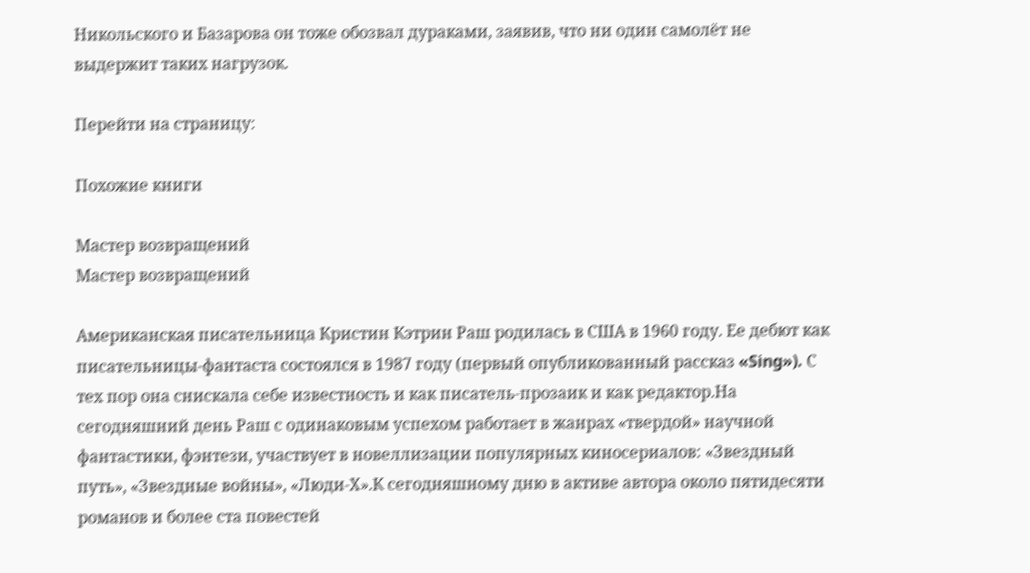Никольского и Базарова он тоже обозвал дураками, заявив, что ни один самолёт не выдержит таких нагрузок.

Перейти на страницу:

Похожие книги

Мастер возвращений
Мастер возвращений

Американская писательница Кристин Кэтрин Раш родилась в США в 1960 году. Ее дебют как писательницы-фантаста состоялся в 1987 году (первый опубликованный рассказ «Sing»). С тех пор она снискала себе известность и как писатель-прозаик и как редактор.На сегодняшний день Раш с одинаковым успехом работает в жанрах «твердой» научной фантастики, фэнтези, участвует в новеллизации популярных киносериалов: «Звездный путь», «Звездные войны», «Люди-Х».К сегодняшному дню в активе автора около пятидесяти романов и более ста повестей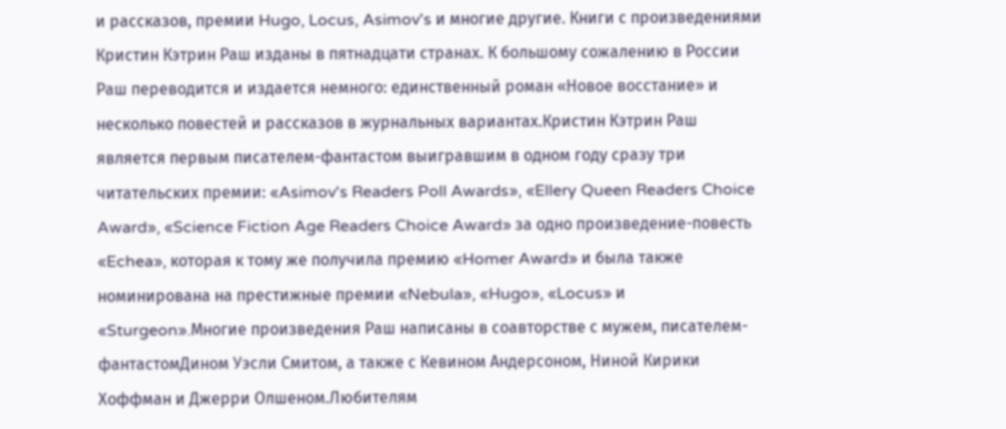и рассказов, премии Hugo, Locus, Asimov's и многие другие. Книги с произведениями Кристин Кэтрин Раш изданы в пятнадцати странах. К большому сожалению в России Раш переводится и издается немного: единственный роман «Новое восстание» и несколько повестей и рассказов в журнальных вариантах.Кристин Кэтрин Раш является первым писателем-фантастом выигравшим в одном году сразу три читательских премии: «Asimov's Readers Poll Awards», «Ellery Queen Readers Choice Award», «Science Fiction Age Readers Choice Award» за одно произведение-повесть «Echea», которая к тому же получила премию «Homer Award» и была также номинирована на престижные премии «Nebula», «Hugo», «Locus» и «Sturgeon».Многие произведения Раш написаны в соавторстве с мужем, писателем-фантастомДином Уэсли Смитом, а также с Кевином Андерсоном, Ниной Кирики Хоффман и Джерри Олшеном.Любителям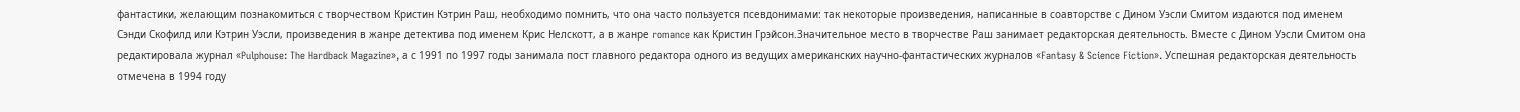фантастики, желающим познакомиться с творчеством Кристин Кэтрин Раш, необходимо помнить, что она часто пользуется псевдонимами: так некоторые произведения, написанные в соавторстве с Дином Уэсли Смитом издаются под именем Сэнди Скофилд или Кэтрин Уэсли, произведения в жанре детектива под именем Крис Нелскотт, а в жанре romance как Кристин Грэйсон.Значительное место в творчестве Раш занимает редакторская деятельность. Вместе с Дином Уэсли Смитом она редактировала журнал «Pulphouse: The Hardback Magazine», а с 1991 по 1997 годы занимала пост главного редактора одного из ведущих американских научно-фантастических журналов «Fantasy & Science Fiction». Успешная редакторская деятельность отмечена в 1994 году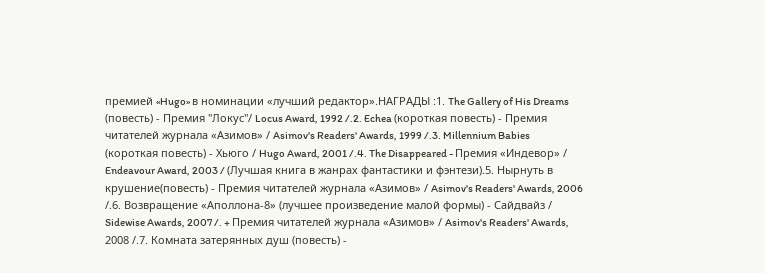премией «Hugo» в номинации «лучший редактор».НАГРАДЫ :1. The Gallery of His Dreams (повесть) - Премия "Локус"/ Locus Award, 1992 /.2. Echea (короткая повесть) - Премия читателей журнала «Азимов» / Asimov's Readers' Awards, 1999 /.3. Millennium Babies (короткая повесть) - Хьюго / Hugo Award, 2001 /.4. The Disappeared - Премия «Индевор» / Endeavour Award, 2003 / (Лучшая книга в жанрах фантастики и фэнтези).5. Нырнуть в крушение(повесть) - Премия читателей журнала «Азимов» / Asimov's Readers' Awards, 2006 /.6. Возвращение «Аполлона-8» (лучшее произведение малой формы) - Сайдвайз / Sidewise Awards, 2007 /. + Премия читателей журнала «Азимов» / Asimov's Readers' Awards, 2008 /.7. Комната затерянных душ (повесть) -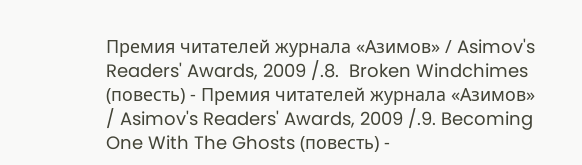Премия читателей журнала «Азимов» / Asimov's Readers' Awards, 2009 /.8.  Broken Windchimes (повесть) - Премия читателей журнала «Азимов» / Asimov's Readers' Awards, 2009 /.9. Becoming One With The Ghosts (повесть) -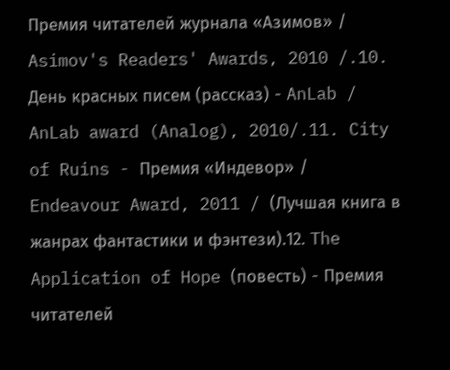Премия читателей журнала «Азимов» / Asimov's Readers' Awards, 2010 /.10. День красных писем (рассказ) - AnLab / AnLab award (Analog), 2010/.11. City of Ruins - Премия «Индевор» / Endeavour Award, 2011 / (Лучшая книга в жанрах фантастики и фэнтези).12. The Application of Hope (повесть) - Премия читателей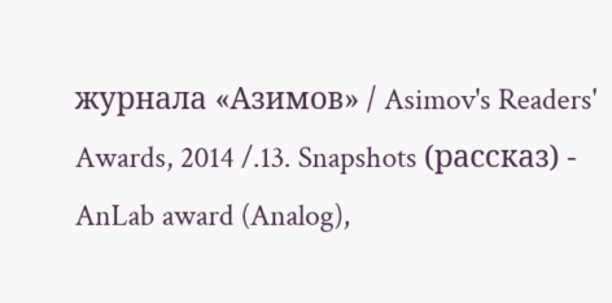журнала «Азимов» / Asimov's Readers' Awards, 2014 /.13. Snapshots (рассказ) - AnLab award (Analog),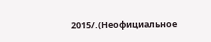2015/.(Неофициальное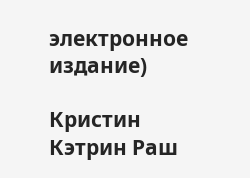электронное издание)

Кристин Кэтрин Раш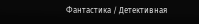Фантастика / Детективная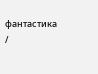фантастика /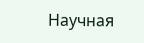Научная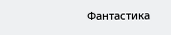Фантастика